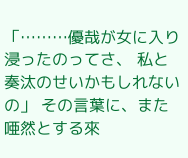「………優哉が女に入り浸ったのってさ、 私と奏汰のせいかもしれないの」 その言葉に、また唖然とする來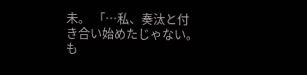未。 「…私、奏汰と付き合い始めたじゃない。 も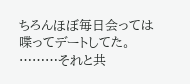ちろんほぼ毎日会っては喋ってデートしてた。 ………それと共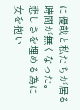に優哉と私たちが居る時間が無くなった。 悲しさを埋める為に 女を抱い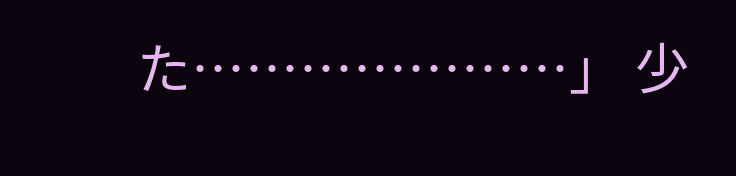た…………………」 少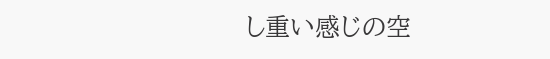し重い感じの空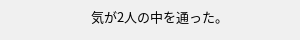気が2人の中を通った。